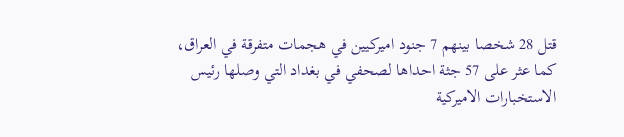قتل 28 شخصا بينهم 7 جنود اميركيين في هجمات متفرقة في العراق، كما عثر على 57 جثة احداها لصحفي في بغداد التي وصلها رئيس الاستخبارات الاميركية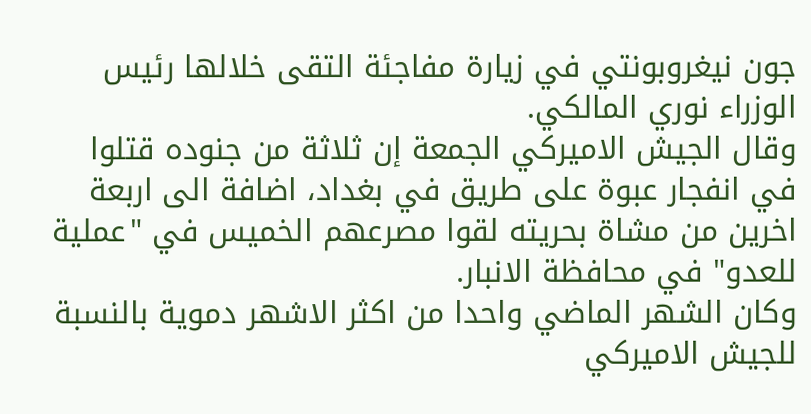جون نيغروبونتي في زيارة مفاجئة التقى خلالها رئيس الوزراء نوري المالكي.
وقال الجيش الاميركي الجمعة إن ثلاثة من جنوده قتلوا في انفجار عبوة على طريق في بغداد، اضافة الى اربعة اخرين من مشاة بحريته لقوا مصرعهم الخميس في "عملية للعدو" في محافظة الانبار.
وكان الشهر الماضي واحدا من اكثر الاشهر دموية بالنسبة للجيش الاميركي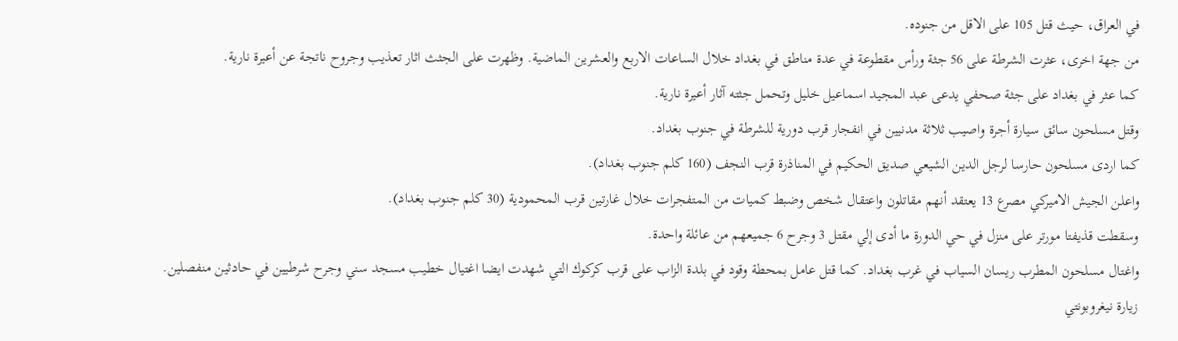في العراق، حيث قتل 105 على الاقل من جنوده.
من جهة اخرى، عثرت الشرطة على 56 جثة ورأس مقطوعة في عدة مناطق في بغداد خلال الساعات الاربع والعشرين الماضية. وظهرت على الجثث اثار تعذيب وجروح ناتجة عن أعيرة نارية.
كما عثر في بغداد على جثة صحفي يدعى عبد المجيد اسماعيل خليل وتحمل جثته آثار أعيرة نارية.
وقتل مسلحون سائق سيارة أجرة واصيب ثلاثة مدنيين في انفجار قرب دورية للشرطة في جنوب بغداد.
كما اردى مسلحون حارسا لرجل الدين الشيعي صديق الحكيم في المناذرة قرب النجف (160 كلم جنوب بغداد).
واعلن الجيش الاميركي مصرع 13 يعتقد أنهم مقاتلون واعتقال شخص وضبط كميات من المتفجرات خلال غارتين قرب المحمودية (30 كلم جنوب بغداد).
وسقطت قذيفتا مورتر على منزل في حي الدورة ما أدى إلي مقتل 3 وجرح 6 جميعهم من عائلة واحدة.
واغتال مسلحون المطرب ريسان السياب في غرب بغداد. كما قتل عامل بمحطة وقود في بلدة الزاب على قرب كركوك التي شهدت ايضا اغتيال خطيب مسجد سني وجرح شرطيين في حادثين منفصلين.
زيارة نيغروبونتي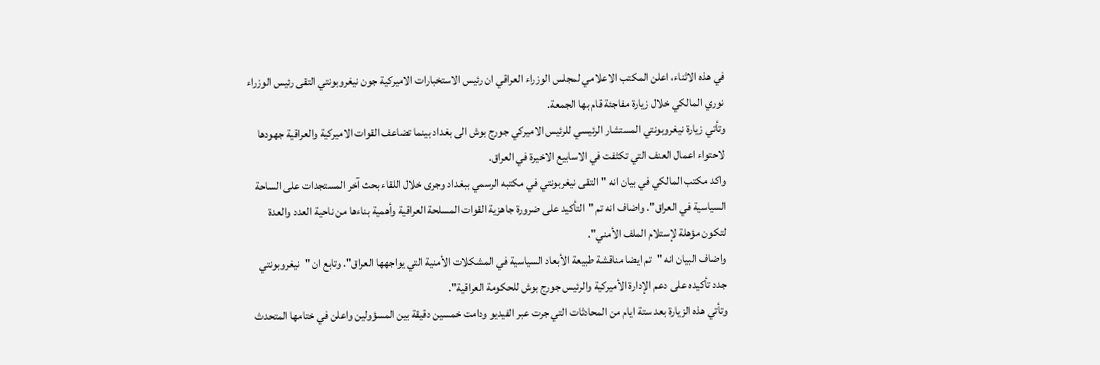في هذه الاثناء، اعلن المكتب الاعلامي لمجلس الوزراء العراقي ان رئيس الاستخبارات الاميركية جون نيغروبونتي التقى رئيس الوزراء نوري المالكي خلال زيارة مفاجئة قام بها الجمعة.
وتأتي زيارة نيغروبونتي المستشار الرئيسي للرئيس الاميركي جورج بوش الى بغداد بينما تضاعف القوات الاميركية والعراقية جهودها لاحتواء اعمال العنف التي تكثفت في الاسابيع الاخيرة في العراق.
واكد مكتب المالكي في بيان انه "التقى نيغربونتي في مكتبه الرسمي ببغداد وجرى خلال اللقاء بحث آخر المستجدات على الساحة السياسية في العراق". واضاف انه تم "التأكيد على ضرورة جاهزية القوات المسلحة العراقية وأهمية بناءها من ناحية العدد والعدة لتكون مؤهلة لإستلام الملف الأمني".
واضاف البيان انه "تم ايضا مناقشة طبيعة الأبعاد السياسية في المشكلات الأمنية التي يواجهها العراق". وتابع ان "نيغروبونتي جدد تأكيده على دعم الإدارة الأميركية والرئيس جورج بوش للحكومة العراقية".
وتأتي هذه الزيارة بعد ستة ايام من المحادثات التي جرت عبر الفيديو ودامت خمسين دقيقة بين المسؤولين واعلن في ختامها المتحدث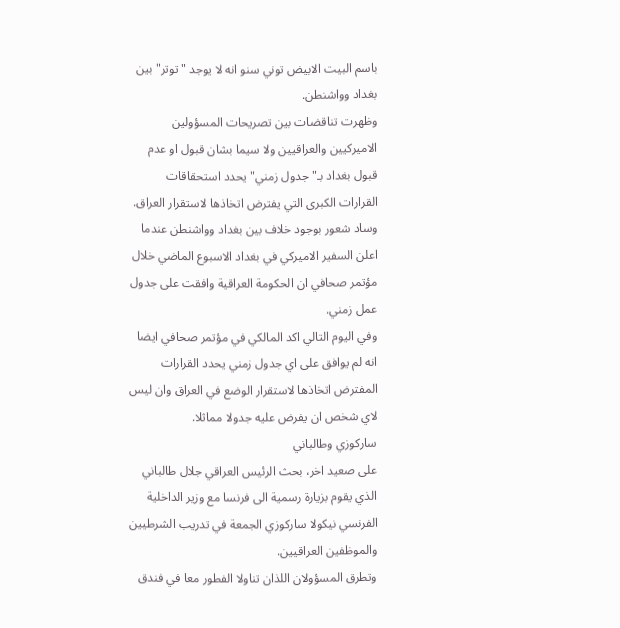باسم البيت الابيض توني سنو انه لا يوجد "توتر" بين بغداد وواشنطن.
وظهرت تناقضات بين تصريحات المسؤولين الاميركيين والعراقيين ولا سيما بشان قبول او عدم قبول بغداد بـ"جدول زمني" يحدد استحقاقات القرارات الكبرى التي يفترض اتخاذها لاستقرار العراق.
وساد شعور بوجود خلاف بين بغداد وواشنطن عندما اعلن السفير الاميركي في بغداد الاسبوع الماضي خلال مؤتمر صحافي ان الحكومة العراقية وافقت على جدول عمل زمني.
وفي اليوم التالي اكد المالكي في مؤتمر صحافي ايضا انه لم يوافق على اي جدول زمني يحدد القرارات المفترض اتخاذها لاستقرار الوضع في العراق وان ليس لاي شخص ان يفرض عليه جدولا مماثلا.
ساركوزي وطالباني
على صعيد اخر، بحث الرئيس العراقي جلال طالباني الذي يقوم بزيارة رسمية الى فرنسا مع وزير الداخلية الفرنسي نيكولا ساركوزي الجمعة في تدريب الشرطيين والموظفين العراقيين.
وتطرق المسؤولان اللذان تناولا الفطور معا في فندق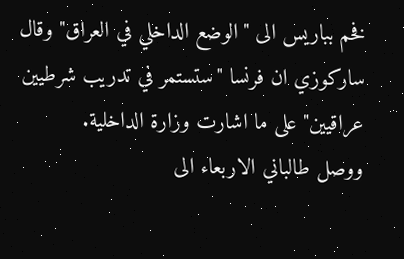فخم بباريس الى "الوضع الداخلي في العراق" وقال ساركوزي ان فرنسا "ستستمر في تدريب شرطيين عراقيين" على ما اشارت وزارة الداخلية.
ووصل طالباني الاربعاء الى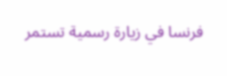فرنسا في زيارة رسمية تستمر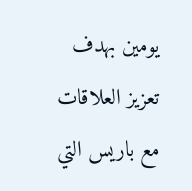يومين بهدف تعزيز العلاقات مع باريس التي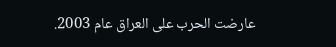عارضت الحرب على العراق عام 2003.